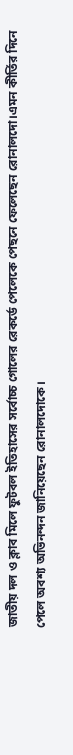জাতীয় দল ও ক্লাব মিলে ফুটবল ইতিহাসের সর্বোচ্চ গোলের রেকর্ডে পেলেকে পেছনে ফেলেছেন রোনালদো।এমন কীর্তির দিনে পেলে অবশ্য অভিনন্দন জানিয়েছেন রোনালদোকে।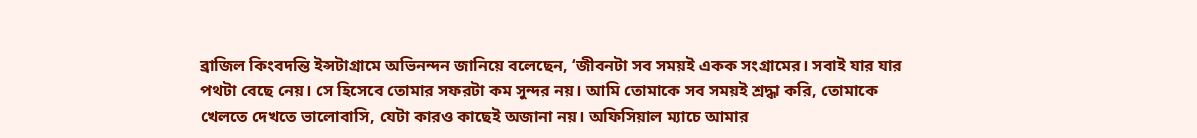ব্রাজিল কিংবদন্তি ইন্সটাগ্রামে অভিনন্দন জানিয়ে বলেছেন, ‘জীবনটা সব সময়ই একক সংগ্রামের। সবাই যার যার পথটা বেছে নেয়। সে হিসেবে তোমার সফরটা কম সুন্দর নয়। আমি তোমাকে সব সময়ই শ্রদ্ধা করি, তোমাকে খেলতে দেখতে ভালোবাসি, যেটা কারও কাছেই অজানা নয়। অফিসিয়াল ম্যাচে আমার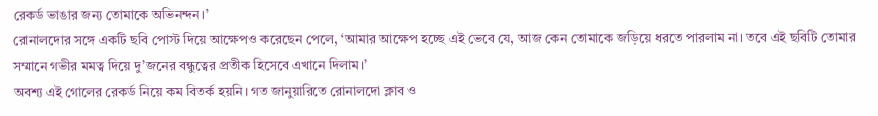রেকর্ড ভাঙার জন্য তোমাকে অভিনন্দন।’
রোনালদোর সঙ্গে একটি ছবি পোস্ট দিয়ে আক্ষেপও করেছেন পেলে, ‘আমার আক্ষেপ হচ্ছে এই ভেবে যে, আজ কেন তোমাকে জড়িয়ে ধরতে পারলাম না। তবে এই ছবিটি তোমার সম্মানে গভীর মমত্ব দিয়ে দু’জনের বন্ধুত্বের প্রতীক হিসেবে এখানে দিলাম।’
অবশ্য এই গোলের রেকর্ড নিয়ে কম বিতর্ক হয়নি। গত জানুয়ারিতে রোনালদো ক্লাব ও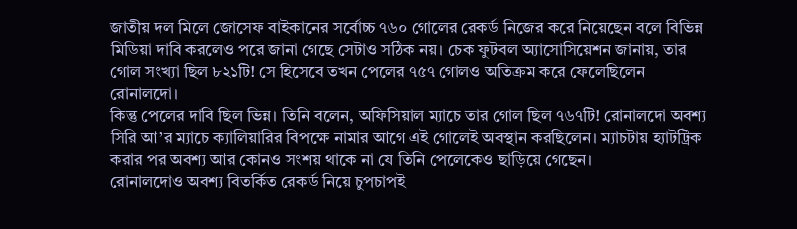জাতীয় দল মিলে জোসেফ বাইকানের সর্বোচ্চ ৭৬০ গোলের রেকর্ড নিজের করে নিয়েছেন বলে বিভিন্ন মিডিয়া দাবি করলেও পরে জানা গেছে সেটাও সঠিক নয়। চেক ফুটবল অ্যাসোসিয়েশন জানায়, তার গোল সংখ্যা ছিল ৮২১টি! সে হিসেবে তখন পেলের ৭৫৭ গোলও অতিক্রম করে ফেলেছিলেন রোনালদো।
কিন্তু পেলের দাবি ছিল ভিন্ন। তিনি বলেন, অফিসিয়াল ম্যাচে তার গোল ছিল ৭৬৭টি! রোনালদো অবশ্য সিরি আ’র ম্যাচে ক্যালিয়ারির বিপক্ষে নামার আগে এই গোলেই অবস্থান করছিলেন। ম্যাচটায় হ্যাটট্রিক করার পর অবশ্য আর কোনও সংশয় থাকে না যে তিনি পেলেকেও ছাড়িয়ে গেছেন।
রোনালদোও অবশ্য বিতর্কিত রেকর্ড নিয়ে চুপচাপই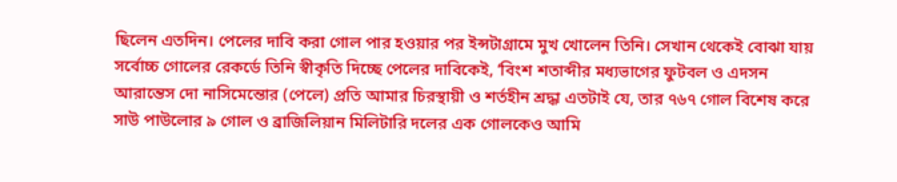ছিলেন এতদিন। পেলের দাবি করা গোল পার হওয়ার পর ইন্সটাগ্রামে মুখ খোলেন তিনি। সেখান থেকেই বোঝা যায় সর্বোচ্চ গোলের রেকর্ডে তিনি স্বীকৃতি দিচ্ছে পেলের দাবিকেই, ‘বিংশ শতাব্দীর মধ্যভাগের ফুটবল ও এদসন আরান্তেস দো নাসিমেন্তোর (পেলে) প্রতি আমার চিরস্থায়ী ও শর্তহীন শ্রদ্ধা এতটাই যে, তার ৭৬৭ গোল বিশেষ করে সাউ পাউলোর ৯ গোল ও ব্রাজিলিয়ান মিলিটারি দলের এক গোলকেও আমি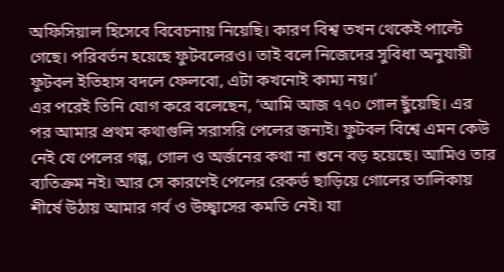অফিসিয়াল হিসেবে বিবেচনায় নিয়েছি। কারণ বিশ্ব তখন থেকেই পাল্টে গেছে। পরিবর্তন হয়েছে ফুটবলেরও। তাই বলে নিজেদের সুবিধা অনুযায়ী ফুটবল ইতিহাস বদলে ফেলবো, এটা কখনোই কাম্য নয়।’
এর পরেই তিনি যোগ করে বলেছেন, ‘আমি আজ ৭৭০ গোল ছুঁয়েছি। এর পর আমার প্রথম কথাগুলি সরাসরি পেলের জন্যই। ফুটবল বিশ্বে এমন কেউ নেই যে পেলের গল্প, গোল ও অর্জনের কথা না শুনে বড় হয়েছে। আমিও তার ব্যতিক্রম নই। আর সে কারণেই পেলের রেকর্ড ছাড়িয়ে গোলের তালিকায় শীর্ষে উঠায় আমার গর্ব ও উচ্ছ্বাসের কমতি নেই। যা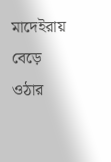মাদেইরায় বেড়ে ওঠার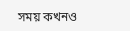সময় কখনও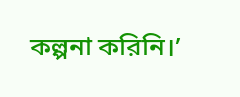কল্পনা করিনি।’